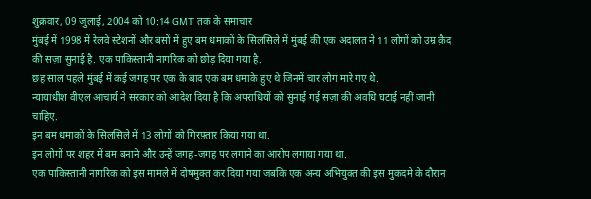शुक्रवार, 09 जुलाई, 2004 को 10:14 GMT तक के समाचार
मुंबई में 1998 में रेलवे स्टेशनों और बसों में हुए बम धमाकों के सिलसिले में मुंबई की एक अदालत ने 11 लोगों को उम्र क़ैद की सज़ा सुनाई है. एक पाकिस्तानी नागरिक को छोड़ दिया गया है.
छह साल पहले मुंबई में कई जगह पर एक के बाद एक बम धमाके हुए थे जिनमें चार लोग मारे गए थे.
न्यायाधीश वीएल आचार्य ने सरकार को आदेश दिया है कि अपराधियों को सुनाई गई सज़ा की अवधि घटाई नहीं जानी चाहिए.
इन बम धमाकों के सिलसिले में 13 लोगों को गिरफ़्तार किया गया था.
इन लोगों पर शहर में बम बनाने और उन्हें जगह-जगह पर लगाने का आरोप लगाया गया था.
एक पाकिस्तानी नागरिक को इस मामले में दोषमुक्त कर दिया गया जबकि एक अन्य अभियुक्त की इस मुकदमे के दौरान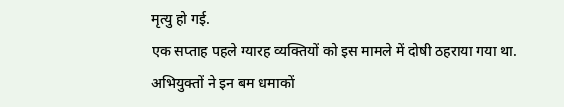मृत्यु हो गई.
एक सप्ताह पहले ग्यारह व्यक्तियों को इस मामले में दोषी ठहराया गया था.
अभियुक्तों ने इन बम धमाकों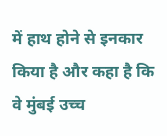में हाथ होने से इनकार किया है और कहा है कि वे मुंबई उच्च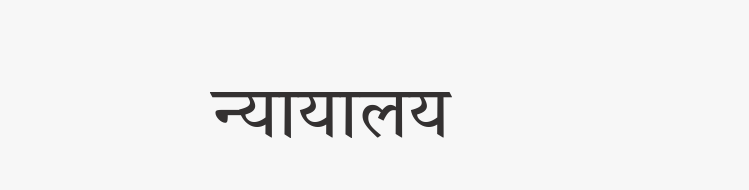न्यायालय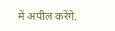में अपील करेंगे.